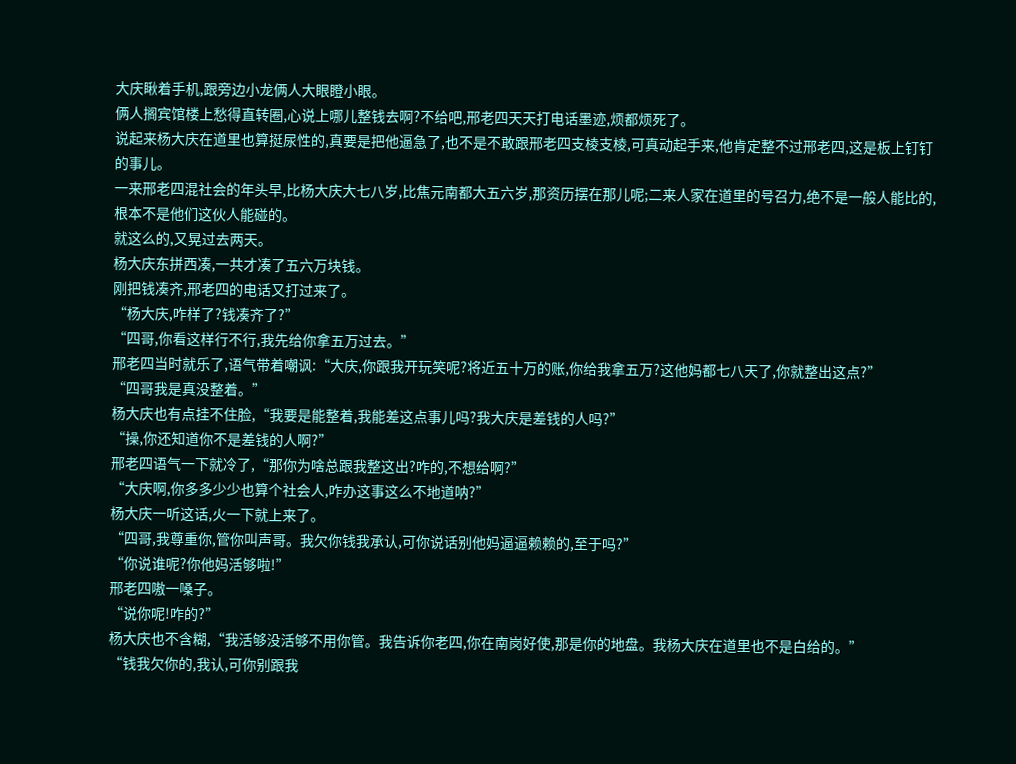大庆瞅着手机,跟旁边小龙俩人大眼瞪小眼。
俩人搁宾馆楼上愁得直转圈,心说上哪儿整钱去啊?不给吧,邢老四天天打电话墨迹,烦都烦死了。
说起来杨大庆在道里也算挺尿性的,真要是把他逼急了,也不是不敢跟邢老四支棱支棱,可真动起手来,他肯定整不过邢老四,这是板上钉钉的事儿。
一来邢老四混社会的年头早,比杨大庆大七八岁,比焦元南都大五六岁,那资历摆在那儿呢;二来人家在道里的号召力,绝不是一般人能比的,根本不是他们这伙人能碰的。
就这么的,又晃过去两天。
杨大庆东拼西凑,一共才凑了五六万块钱。
刚把钱凑齐,邢老四的电话又打过来了。
“杨大庆,咋样了?钱凑齐了?”
“四哥,你看这样行不行,我先给你拿五万过去。”
邢老四当时就乐了,语气带着嘲讽:“大庆,你跟我开玩笑呢?将近五十万的账,你给我拿五万?这他妈都七八天了,你就整出这点?”
“四哥我是真没整着。”
杨大庆也有点挂不住脸,“我要是能整着,我能差这点事儿吗?我大庆是差钱的人吗?”
“操,你还知道你不是差钱的人啊?”
邢老四语气一下就冷了,“那你为啥总跟我整这出?咋的,不想给啊?”
“大庆啊,你多多少少也算个社会人,咋办这事这么不地道呐?”
杨大庆一听这话,火一下就上来了。
“四哥,我尊重你,管你叫声哥。我欠你钱我承认,可你说话别他妈逼逼赖赖的,至于吗?”
“你说谁呢?你他妈活够啦!”
邢老四嗷一嗓子。
“说你呢!咋的?”
杨大庆也不含糊,“我活够没活够不用你管。我告诉你老四,你在南岗好使,那是你的地盘。我杨大庆在道里也不是白给的。”
“钱我欠你的,我认,可你别跟我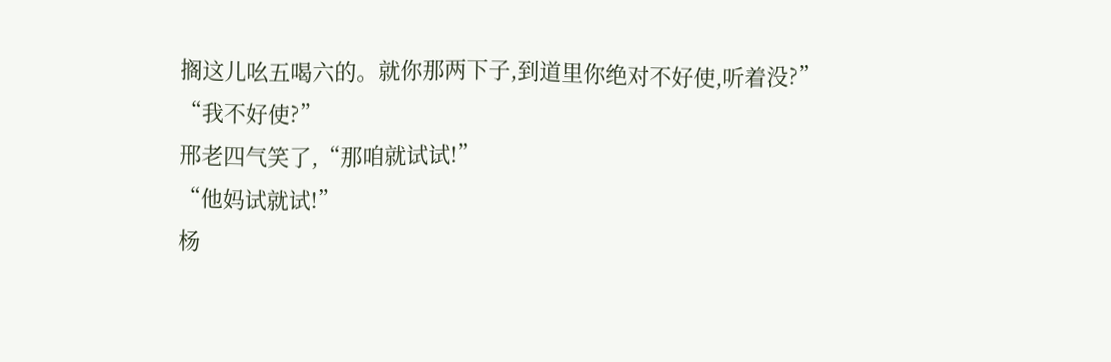搁这儿吆五喝六的。就你那两下子,到道里你绝对不好使,听着没?”
“我不好使?”
邢老四气笑了,“那咱就试试!”
“他妈试就试!”
杨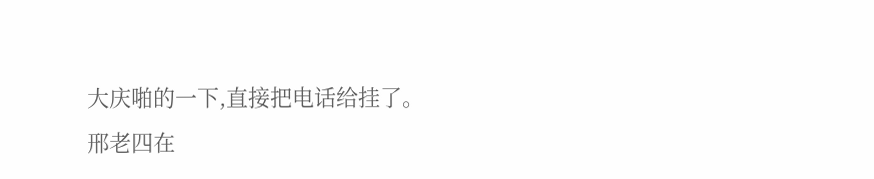大庆啪的一下,直接把电话给挂了。
邢老四在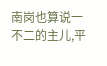南岗也算说一不二的主儿,平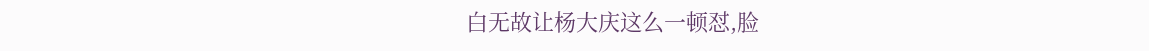白无故让杨大庆这么一顿怼,脸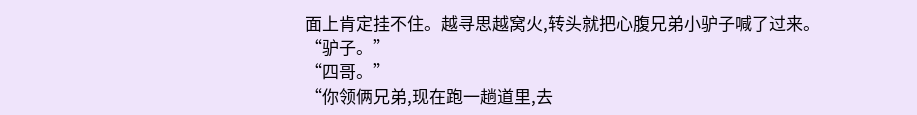面上肯定挂不住。越寻思越窝火,转头就把心腹兄弟小驴子喊了过来。
“驴子。”
“四哥。”
“你领俩兄弟,现在跑一趟道里,去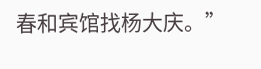春和宾馆找杨大庆。”